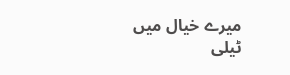میرے خیال میں ٹیلی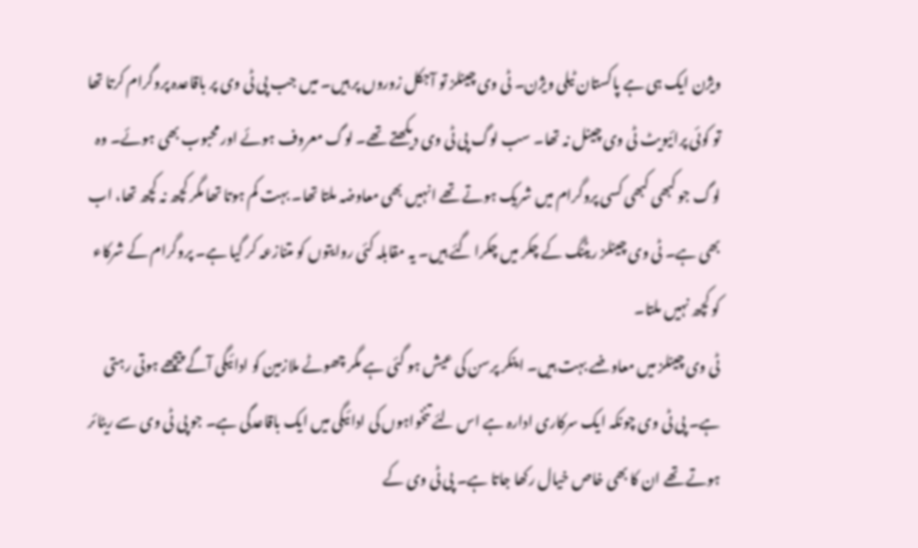ویژن ایک ہی ہے پاکستان ٹیلی ویژن۔ ٹی وی چینلز تو آجکل زوروں پر ہیں۔ میں جب پی ٹی وی پر باقاعدہ پروگرام کرتا تھا تو کوئی پرائیویٹ ٹی وی چینل نہ تھا۔ سب لوگ پی ٹی وی دیکھتے تھے۔ لوگ معروف ہوئے اور محبوب بھی ہوئے۔ وہ لوگ جو کبھی کبھی کسی پروگرام میں شریک ہوتے تھے انہیں بھی معاوضہ ملتا تھا۔ بہت کم ہوتا تھا مگر کچھ نہ کچھ تھا، اب بھی ہے۔ ٹی وی چینلز ریٹنگ کے چکر میں چکرا گئے ہیں۔ یہ مقابلہ کئی روایتوں کو متنازعہ کر گیا ہے۔ پروگرام کے شرکاء کو کچھ نہیں ملتا۔
ٹی وی چینلز میں معاوضے بہت ہیں۔ اینکر پرسن کی عیش ہو گئی ہے مگر چھوٹے ملازمین کو ادائیگی آگے پیچھے ہوتی رہتی ہے۔ پی ٹی وی چونکہ ایک سرکاری ادارہ ہے اس لئے تنخواہوں کی ادائیگی میں ایک باقاعدگی ہے۔ جو پی ٹی وی سے ریٹائر ہوتے تھے ان کا بھی خاص خیال رکھا جاتا ہے۔ پی ٹی وی کے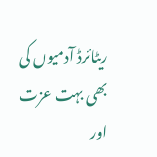ریٹائرڈ آدمیوں کی بھی بہت عزت اور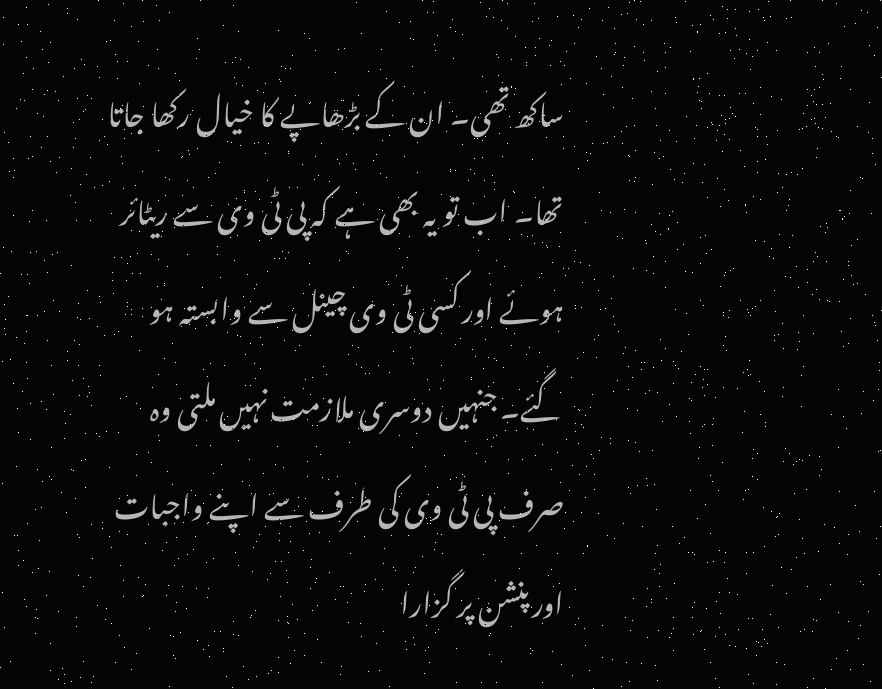ساکھ تھی۔ ان کے بڑھاپے کا خیال رکھا جاتا تھا۔ اب تو یہ بھی ہے کہ پی ٹی وی سے ریٹائر ہوئے اور کسی ٹی وی چینل سے وابستہ ہو گئے۔ جنہیں دوسری ملازمت نہیں ملتی وہ صرف پی ٹی وی کی طرف سے اپنے واجبات اور پنشن پر گزارا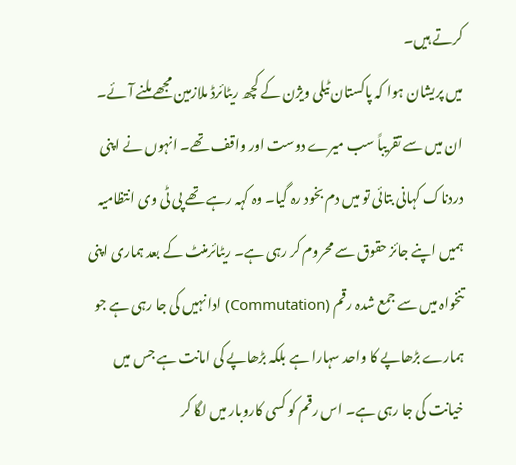کرتے ہیں۔
میں پریشان ہوا کہ پاکستان ٹیلی ویژن کے کچھ ریٹائرڈ ملازمین مجھے ملنے آئے۔ ان میں سے تقریباً سب میرے دوست اور واقف تھے۔ انہوں نے اپنی دردناک کہانی بتائی تو میں دم بخود رہ گیا۔ وہ کہہ رہے تھے پی ٹی وی انتظامیہ ہمیں اپنے جائز حقوق سے محروم کر رہی ہے۔ ریٹائرمنٹ کے بعد ہماری اپنی تنخواہ میں سے جمع شدہ رقم (Commutation) ادا نہیں کی جا رہی ہے جو ہمارے بڑھاپے کا واحد سہارا ہے بلکہ بڑھاپے کی امانت ہے جس میں خیانت کی جا رہی ہے۔ اس رقم کو کسی کاروبار میں لگا کر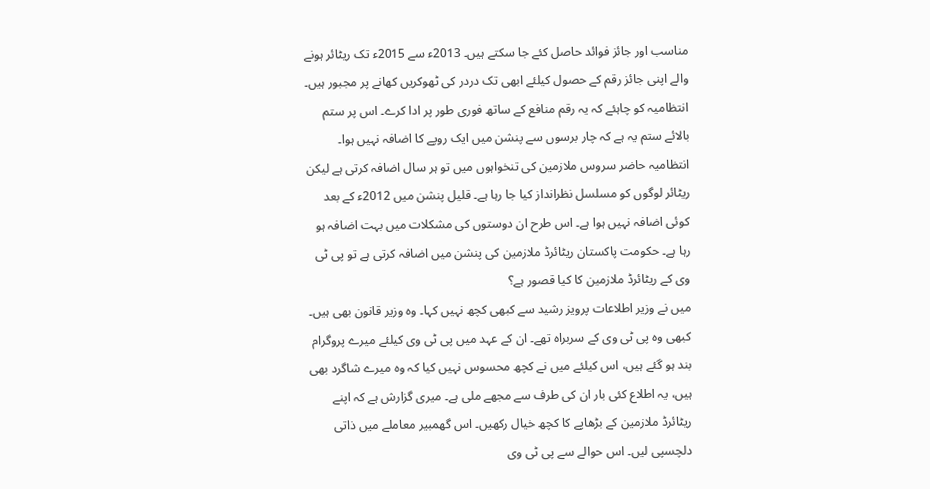مناسب اور جائز فوائد حاصل کئے جا سکتے ہیں۔ 2013ء سے 2015ء تک ریٹائر ہونے والے اپنی جائز رقم کے حصول کیلئے ابھی تک دردر کی ٹھوکریں کھانے پر مجبور ہیں۔ انتظامیہ کو چاہئے کہ یہ رقم منافع کے ساتھ فوری طور پر ادا کرے۔ اس پر ستم بالائے ستم یہ ہے کہ چار برسوں سے پنشن میں ایک روپے کا اضافہ نہیں ہوا۔ انتظامیہ حاضر سروس ملازمین کی تنخواہوں میں تو ہر سال اضافہ کرتی ہے لیکن ریٹائر لوگوں کو مسلسل نظرانداز کیا جا رہا ہے۔ قلیل پنشن میں 2012ء کے بعد کوئی اضافہ نہیں ہوا ہے۔ اس طرح ان دوستوں کی مشکلات میں بہت اضافہ ہو رہا ہے۔ حکومت پاکستان ریٹائرڈ ملازمین کی پنشن میں اضافہ کرتی ہے تو پی ٹی وی کے ریٹائرڈ ملازمین کا کیا قصور ہے؟
میں نے وزیر اطلاعات پرویز رشید سے کبھی کچھ نہیں کہا۔ وہ وزیر قانون بھی ہیں۔ کبھی وہ پی ٹی وی کے سربراہ تھے۔ ان کے عہد میں پی ٹی وی کیلئے میرے پروگرام بند ہو گئے ہیں، اس کیلئے میں نے کچھ محسوس نہیں کیا کہ وہ میرے شاگرد بھی ہیں، یہ اطلاع کئی بار ان کی طرف سے مجھے ملی ہے۔ میری گزارش ہے کہ اپنے ریٹائرڈ ملازمین کے بڑھاپے کا کچھ خیال رکھیں۔ اس گھمبیر معاملے میں ذاتی دلچسپی لیں۔ اس حوالے سے پی ٹی وی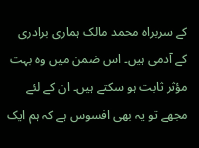کے سربراہ محمد مالک ہماری برادری کے آدمی ہیں۔ اس ضمن میں وہ بہت مؤثر ثابت ہو سکتے ہیں۔ ان کے لئے مجھے تو یہ بھی افسوس ہے کہ ہم ایک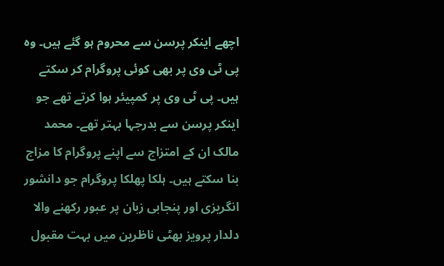اچھے اینکر پرسن سے محروم ہو گئے ہیں۔ وہ پی ٹی وی پر بھی کوئی پروگرام کر سکتے ہیں۔ پی ٹی وی پر کمپیئر ہوا کرتے تھے جو اینکر پرسن سے بدرجہا بہتر تھے۔ محمد مالک ان کے امتزاج سے اپنے پروگرام کا مزاج بنا سکتے ہیں۔ ہلکا پھلکا پروگرام جو دانشور انگریزی اور پنجابی زبان پر عبور رکھنے والا دلدار پرویز بھٹی ناظرین میں بہت مقبول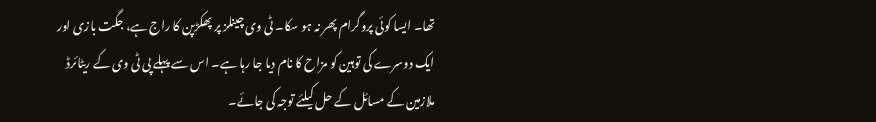تھا۔ ایسا کوئی پروگرام پھر نہ ہو سکا۔ ٹی وی چینلز پر پھکڑپن کا راج ہے، جگت بازی اور ایک دوسرے کی توہین کو مزاح کا نام دیا جا رہا ہے۔ اس سے پہلے پی ٹی وی کے ریٹائرڈ ملازمین کے مسائل کے حل کیلئے توجہ کی جائے۔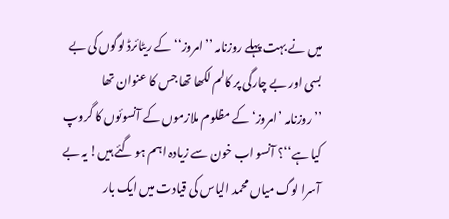میں نے بہت پہلے روزنامہ ’’امروز‘‘ کے ریٹائرڈ لوگوں کی بے بسی اور بے چارگی پر کالم لکھا تھا جس کا عنوان تھا ’’روزنامہ ’امروز‘ کے مظلوم ملازموں کے آنسوئوں کا گروپ کیا ہے‘‘؟ آنسو اب خون سے زیادہ اہم ہو گئے ہیں! یہ بے آسرا لوگ میاں محمد الیاس کی قیادت میں ایک بار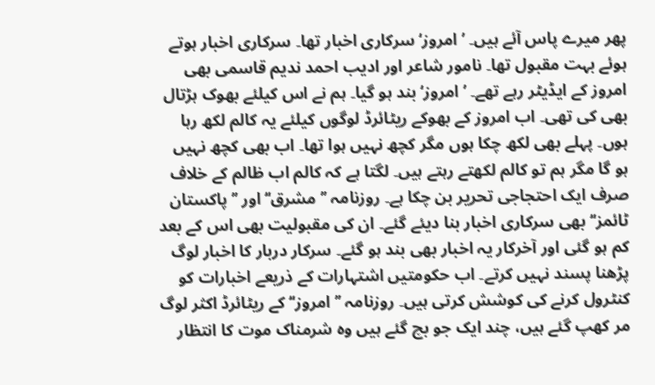پھر میرے پاس آئے ہیں۔ ’امروز‘ سرکاری اخبار تھا۔ سرکاری اخبار ہوتے ہوئے بہت مقبول تھا۔ نامور شاعر اور ادیب احمد ندیم قاسمی بھی امروز کے ایڈیٹر رہے تھے۔ ’امروز‘ بند ہو گیا۔ ہم نے اس کیلئے بھوک ہڑتال بھی کی تھی۔ اب امروز کے بھوکے ریٹائرڈ لوگوں کیلئے یہ کالم لکھ رہا ہوں۔ پہلے بھی لکھ چکا ہوں مگر کچھ نہیں ہوا تھا۔ اب بھی کچھ نہیں ہو گا مگر ہم تو کالم لکھتے رہتے ہیں۔ لگتا ہے کہ کالم اب ظالم کے خلاف صرف ایک احتجاجی تحریر بن چکا ہے۔ روزنامہ ’’مشرق‘‘ اور ’’پاکستان ٹائمز‘‘ بھی سرکاری اخبار بنا دیئے گئے۔ ان کی مقبولیت بھی اس کے بعد کم ہو گئی اور آخرکار یہ اخبار بھی بند ہو گئے۔ سرکار دربار کا اخبار لوگ پڑھنا پسند نہیں کرتے۔ اب حکومتیں اشتہارات کے ذریعے اخبارات کو کنٹرول کرنے کی کوشش کرتی ہیں۔ روزنامہ ’’امروز‘‘ کے ریٹائرڈ اکثر لوگ مر کھپ گئے ہیں، چند ایک جو بچ گئے ہیں وہ شرمناک موت کا انتظار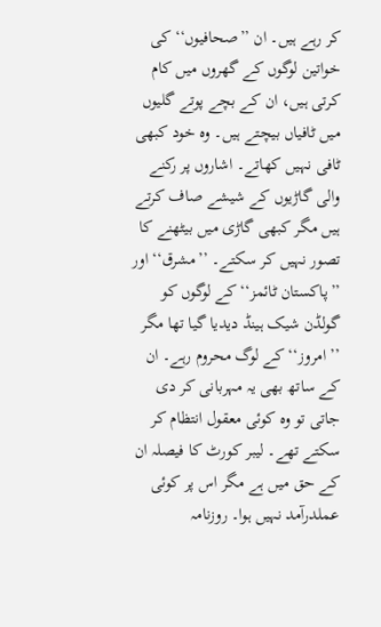کر رہے ہیں۔ ان ’’صحافیوں‘‘ کی خواتین لوگوں کے گھروں میں کام کرتی ہیں، ان کے بچے پوتے گلیوں میں ٹافیاں بیچتے ہیں۔ وہ خود کبھی ٹافی نہیں کھاتے۔ اشاروں پر رکنے والی گاڑیوں کے شیشے صاف کرتے ہیں مگر کبھی گاڑی میں بیٹھنے کا تصور نہیں کر سکتے۔ ’’مشرق‘‘ اور ’’پاکستان ٹائمز‘‘ کے لوگوں کو گولڈن شیک ہینڈ دیدیا گیا تھا مگر ’’امروز‘‘ کے لوگ محروم رہے۔ ان کے ساتھ بھی یہ مہربانی کر دی جاتی تو وہ کوئی معقول انتظام کر سکتے تھے۔ لیبر کورٹ کا فیصلہ ان کے حق میں ہے مگر اس پر کوئی عملدرآمد نہیں ہوا۔ روزنامہ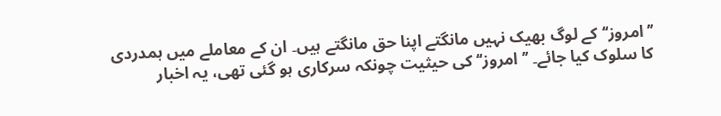’’امروز‘‘ کے لوگ بھیک نہیں مانگتے اپنا حق مانگتے ہیں۔ ان کے معاملے میں ہمدردی کا سلوک کیا جائے۔ ’’امروز‘‘ کی حیثیت چونکہ سرکاری ہو گئی تھی، یہ اخبار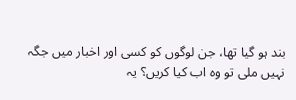بند ہو گیا تھا، جن لوگوں کو کسی اور اخبار میں جگہ نہیں ملی تو وہ اب کیا کریں؟ یہ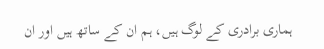ہماری برادری کے لوگ ہیں، ہم ان کے ساتھ ہیں اور ان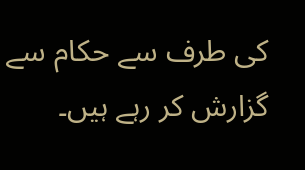کی طرف سے حکام سے گزارش کر رہے ہیں۔